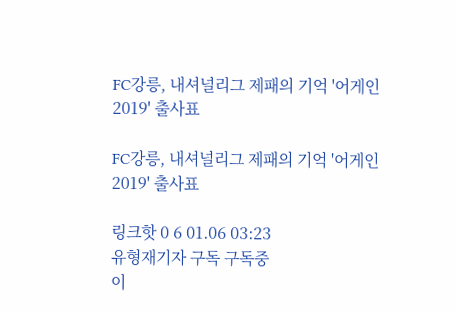FC강릉, 내셔널리그 제패의 기억 '어게인 2019' 출사표

FC강릉, 내셔널리그 제패의 기억 '어게인 2019' 출사표

링크핫 0 6 01.06 03:23
유형재기자 구독 구독중
이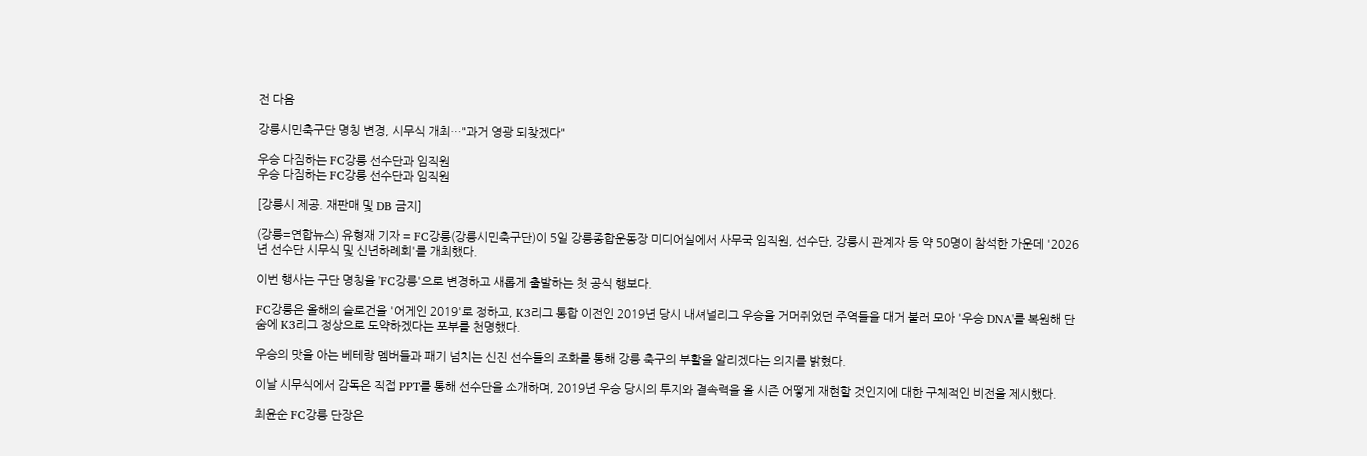전 다음

강릉시민축구단 명칭 변경, 시무식 개최…"과거 영광 되찾겠다"

우승 다짐하는 FC강릉 선수단과 임직원
우승 다짐하는 FC강릉 선수단과 임직원

[강릉시 제공. 재판매 및 DB 금지]

(강릉=연합뉴스) 유형재 기자 = FC강릉(강릉시민축구단)이 5일 강릉종합운동장 미디어실에서 사무국 임직원, 선수단, 강릉시 관계자 등 약 50명이 참석한 가운데 '2026년 선수단 시무식 및 신년하례회'를 개최했다.

이번 행사는 구단 명칭을 'FC강릉'으로 변경하고 새롭게 출발하는 첫 공식 행보다.

FC강릉은 올해의 슬로건을 '어게인 2019'로 정하고, K3리그 통합 이전인 2019년 당시 내셔널리그 우승을 거머쥐었던 주역들을 대거 불러 모아 '우승 DNA'를 복원해 단숨에 K3리그 정상으로 도약하겠다는 포부를 천명했다.

우승의 맛을 아는 베테랑 멤버들과 패기 넘치는 신진 선수들의 조화를 통해 강릉 축구의 부활을 알리겠다는 의지를 밝혔다.

이날 시무식에서 감독은 직접 PPT를 통해 선수단을 소개하며, 2019년 우승 당시의 투지와 결속력을 올 시즌 어떻게 재현할 것인지에 대한 구체적인 비전을 제시했다.

최윤순 FC강릉 단장은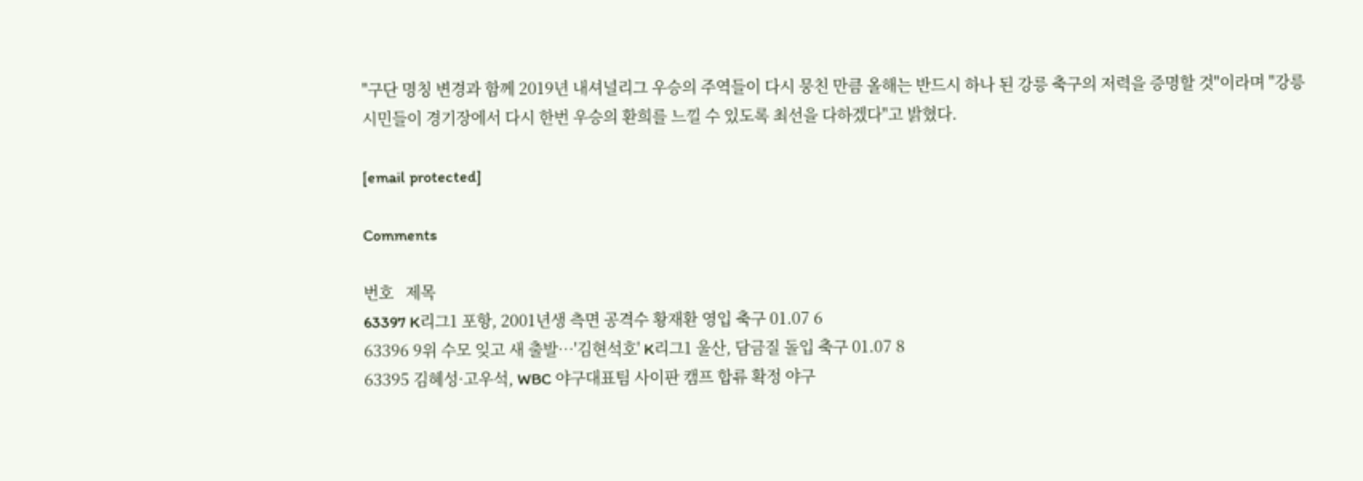"구단 명칭 변경과 함께 2019년 내셔널리그 우승의 주역들이 다시 뭉친 만큼 올해는 반드시 하나 된 강릉 축구의 저력을 증명할 것"이라며 "강릉 시민들이 경기장에서 다시 한번 우승의 환희를 느낄 수 있도록 최선을 다하겠다"고 밝혔다.

[email protected]

Comments

번호   제목
63397 K리그1 포항, 2001년생 측면 공격수 황재환 영입 축구 01.07 6
63396 9위 수모 잊고 새 출발…'김현석호' K리그1 울산, 담금질 돌입 축구 01.07 8
63395 김혜성·고우석, WBC 야구대표팀 사이판 캠프 합류 확정 야구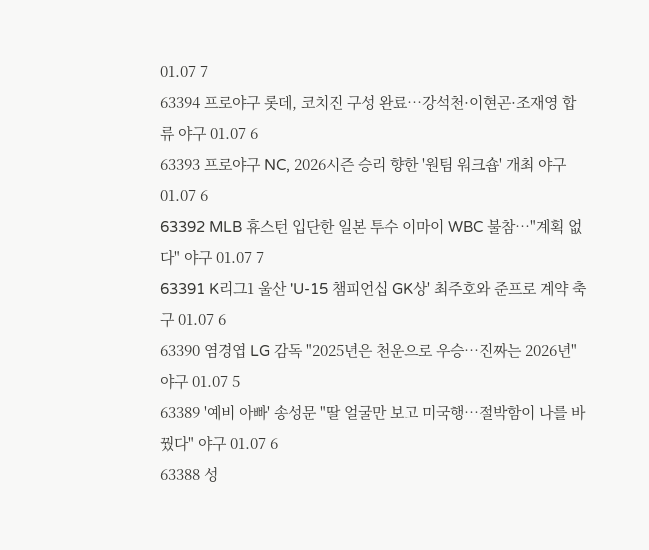01.07 7
63394 프로야구 롯데, 코치진 구성 완료…강석천·이현곤·조재영 합류 야구 01.07 6
63393 프로야구 NC, 2026시즌 승리 향한 '원팀 워크숍' 개최 야구 01.07 6
63392 MLB 휴스턴 입단한 일본 투수 이마이 WBC 불참…"계획 없다" 야구 01.07 7
63391 K리그1 울산 'U-15 챔피언십 GK상' 최주호와 준프로 계약 축구 01.07 6
63390 염경엽 LG 감독 "2025년은 천운으로 우승…진짜는 2026년" 야구 01.07 5
63389 '예비 아빠' 송성문 "딸 얼굴만 보고 미국행…절박함이 나를 바꿨다" 야구 01.07 6
63388 성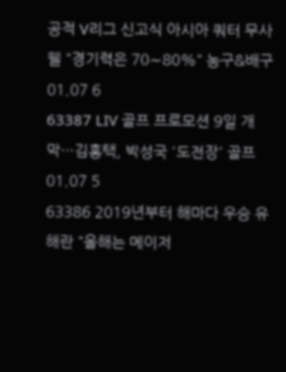공적 V리그 신고식 아시아 쿼터 무사웰 "경기력은 70∼80%" 농구&배구 01.07 6
63387 LIV 골프 프로모션 9일 개막…김홍택, 박성국 '도전장' 골프 01.07 5
63386 2019년부터 해마다 우승 유해란 "올해는 메이저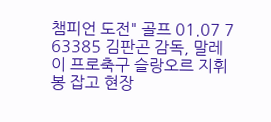챔피언 도전" 골프 01.07 7
63385 김판곤 감독, 말레이 프로축구 슬랑오르 지휘봉 잡고 현장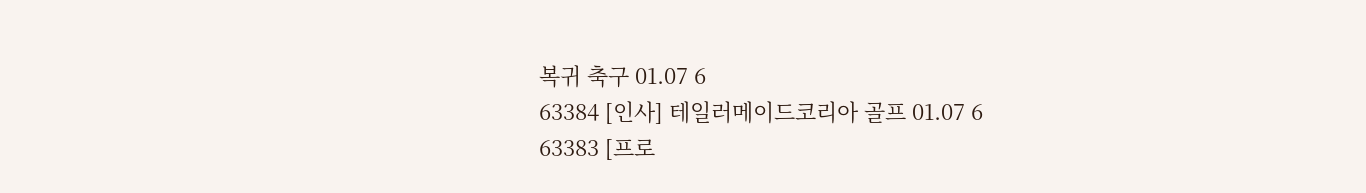복귀 축구 01.07 6
63384 [인사] 테일러메이드코리아 골프 01.07 6
63383 [프로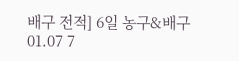배구 전적] 6일 농구&배구 01.07 7